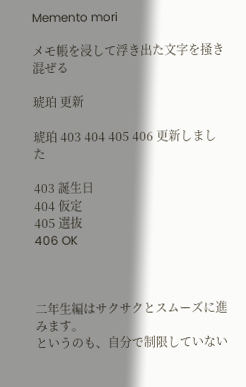Memento mori

メモ帳を浸して浮き出た文字を掻き混ぜる

琥珀 更新

琥珀 403 404 405 406 更新しました

403 誕生日
404 仮定
405 選抜
406 OK



二年生編はサクサクとスムーズに進みます。
というのも、自分で制限していない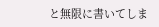と無限に書いてしま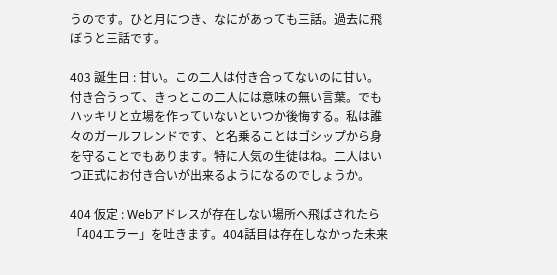うのです。ひと月につき、なにがあっても三話。過去に飛ぼうと三話です。

403 誕生日 : 甘い。この二人は付き合ってないのに甘い。付き合うって、きっとこの二人には意味の無い言葉。でもハッキリと立場を作っていないといつか後悔する。私は誰々のガールフレンドです、と名乗ることはゴシップから身を守ることでもあります。特に人気の生徒はね。二人はいつ正式にお付き合いが出来るようになるのでしょうか。

404 仮定 : Webアドレスが存在しない場所へ飛ばされたら「404エラー」を吐きます。404話目は存在しなかった未来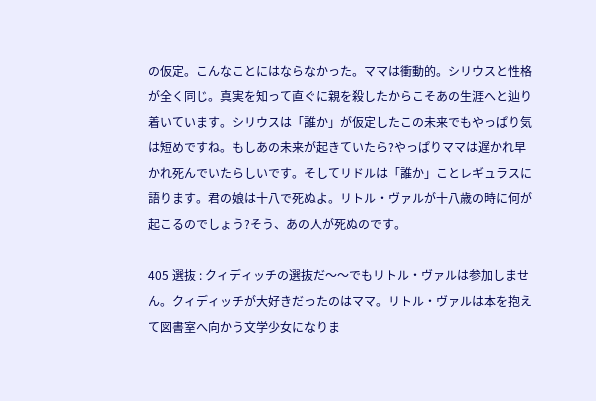の仮定。こんなことにはならなかった。ママは衝動的。シリウスと性格が全く同じ。真実を知って直ぐに親を殺したからこそあの生涯へと辿り着いています。シリウスは「誰か」が仮定したこの未来でもやっぱり気は短めですね。もしあの未来が起きていたら?やっぱりママは遅かれ早かれ死んでいたらしいです。そしてリドルは「誰か」ことレギュラスに語ります。君の娘は十八で死ぬよ。リトル・ヴァルが十八歳の時に何が起こるのでしょう?そう、あの人が死ぬのです。

405 選抜 : クィディッチの選抜だ〜〜でもリトル・ヴァルは参加しません。クィディッチが大好きだったのはママ。リトル・ヴァルは本を抱えて図書室へ向かう文学少女になりま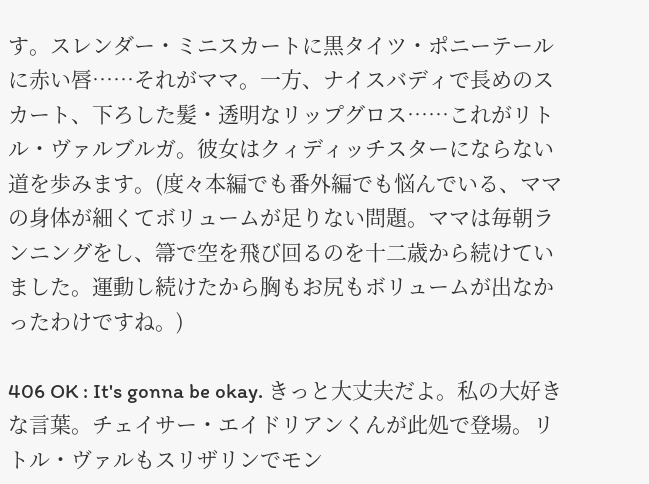す。スレンダー・ミニスカートに黒タイツ・ポニーテールに赤い唇……それがママ。一方、ナイスバディで長めのスカート、下ろした髪・透明なリップグロス……これがリトル・ヴァルブルガ。彼女はクィディッチスターにならない道を歩みます。(度々本編でも番外編でも悩んでいる、ママの身体が細くてボリュームが足りない問題。ママは毎朝ランニングをし、箒で空を飛び回るのを十二歳から続けていました。運動し続けたから胸もお尻もボリュームが出なかったわけですね。)

406 OK : It's gonna be okay. きっと大丈夫だよ。私の大好きな言葉。チェイサー・エイドリアンくんが此処で登場。リトル・ヴァルもスリザリンでモン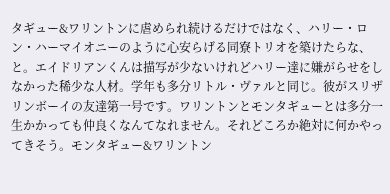タギュー&ワリントンに虐められ続けるだけではなく、ハリー・ロン・ハーマイオニーのように心安らげる同寮トリオを築けたらな、と。エイドリアンくんは描写が少ないけれどハリー達に嫌がらせをしなかった稀少な人材。学年も多分リトル・ヴァルと同じ。彼がスリザリンボーイの友達第一号です。ワリントンとモンタギューとは多分一生かかっても仲良くなんてなれません。それどころか絶対に何かやってきそう。モンタギュー&ワリントン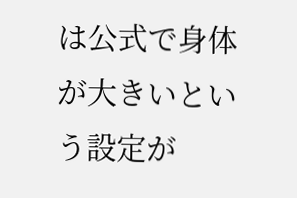は公式で身体が大きいという設定が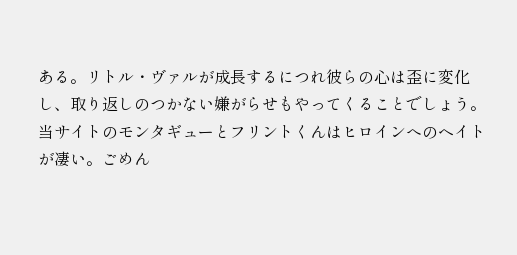ある。リトル・ヴァルが成長するにつれ彼らの心は歪に変化し、取り返しのつかない嫌がらせもやってくることでしょう。当サイトのモンタギューとフリントくんはヒロインへのヘイトが凄い。ごめん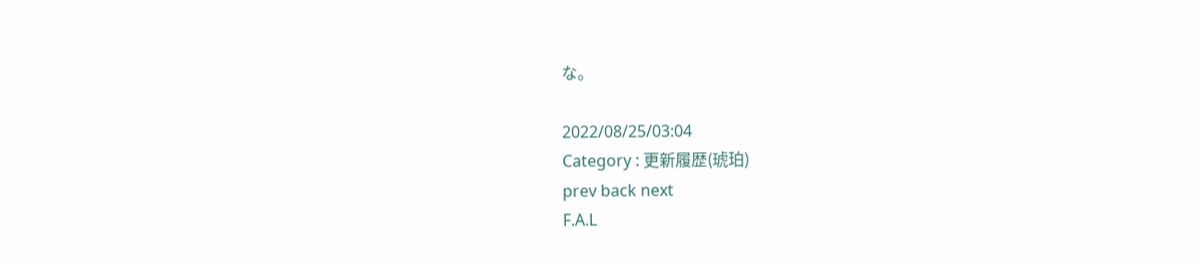な。

2022/08/25/03:04
Category : 更新履歴(琥珀)
prev back next
F.A.L